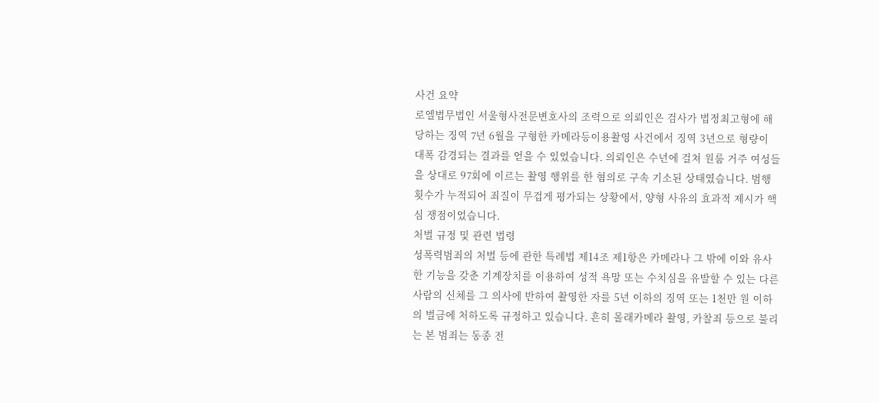사건 요약
로엘법무법인 서울형사전문변호사의 조력으로 의뢰인은 검사가 법정최고형에 해당하는 징역 7년 6월을 구형한 카메라등이용촬영 사건에서 징역 3년으로 형량이 대폭 감경되는 결과를 얻을 수 있었습니다. 의뢰인은 수년에 걸쳐 원룸 거주 여성들을 상대로 97회에 이르는 촬영 행위를 한 혐의로 구속 기소된 상태였습니다. 범행 횟수가 누적되어 죄질이 무겁게 평가되는 상황에서, 양형 사유의 효과적 제시가 핵심 쟁점이었습니다.
처벌 규정 및 관련 법령
성폭력범죄의 처벌 등에 관한 특례법 제14조 제1항은 카메라나 그 밖에 이와 유사한 기능을 갖춘 기계장치를 이용하여 성적 욕망 또는 수치심을 유발할 수 있는 다른 사람의 신체를 그 의사에 반하여 촬영한 자를 5년 이하의 징역 또는 1천만 원 이하의 벌금에 처하도록 규정하고 있습니다. 흔히 몰래카메라 촬영, 카찰죄 등으로 불리는 본 범죄는 동종 전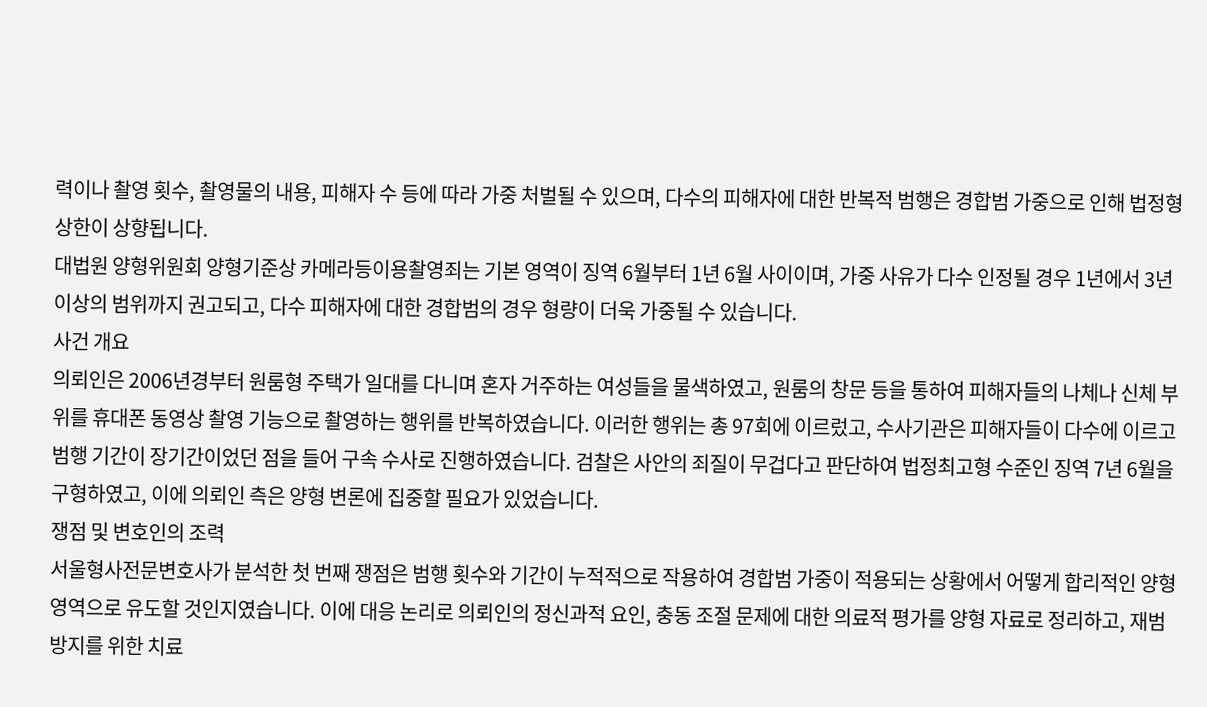력이나 촬영 횟수, 촬영물의 내용, 피해자 수 등에 따라 가중 처벌될 수 있으며, 다수의 피해자에 대한 반복적 범행은 경합범 가중으로 인해 법정형 상한이 상향됩니다.
대법원 양형위원회 양형기준상 카메라등이용촬영죄는 기본 영역이 징역 6월부터 1년 6월 사이이며, 가중 사유가 다수 인정될 경우 1년에서 3년 이상의 범위까지 권고되고, 다수 피해자에 대한 경합범의 경우 형량이 더욱 가중될 수 있습니다.
사건 개요
의뢰인은 2006년경부터 원룸형 주택가 일대를 다니며 혼자 거주하는 여성들을 물색하였고, 원룸의 창문 등을 통하여 피해자들의 나체나 신체 부위를 휴대폰 동영상 촬영 기능으로 촬영하는 행위를 반복하였습니다. 이러한 행위는 총 97회에 이르렀고, 수사기관은 피해자들이 다수에 이르고 범행 기간이 장기간이었던 점을 들어 구속 수사로 진행하였습니다. 검찰은 사안의 죄질이 무겁다고 판단하여 법정최고형 수준인 징역 7년 6월을 구형하였고, 이에 의뢰인 측은 양형 변론에 집중할 필요가 있었습니다.
쟁점 및 변호인의 조력
서울형사전문변호사가 분석한 첫 번째 쟁점은 범행 횟수와 기간이 누적적으로 작용하여 경합범 가중이 적용되는 상황에서 어떻게 합리적인 양형 영역으로 유도할 것인지였습니다. 이에 대응 논리로 의뢰인의 정신과적 요인, 충동 조절 문제에 대한 의료적 평가를 양형 자료로 정리하고, 재범 방지를 위한 치료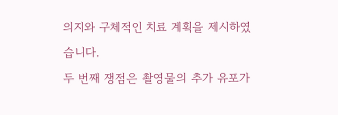의지와 구체적인 치료 계획을 제시하였습니다.
두 번째 쟁점은 촬영물의 추가 유포가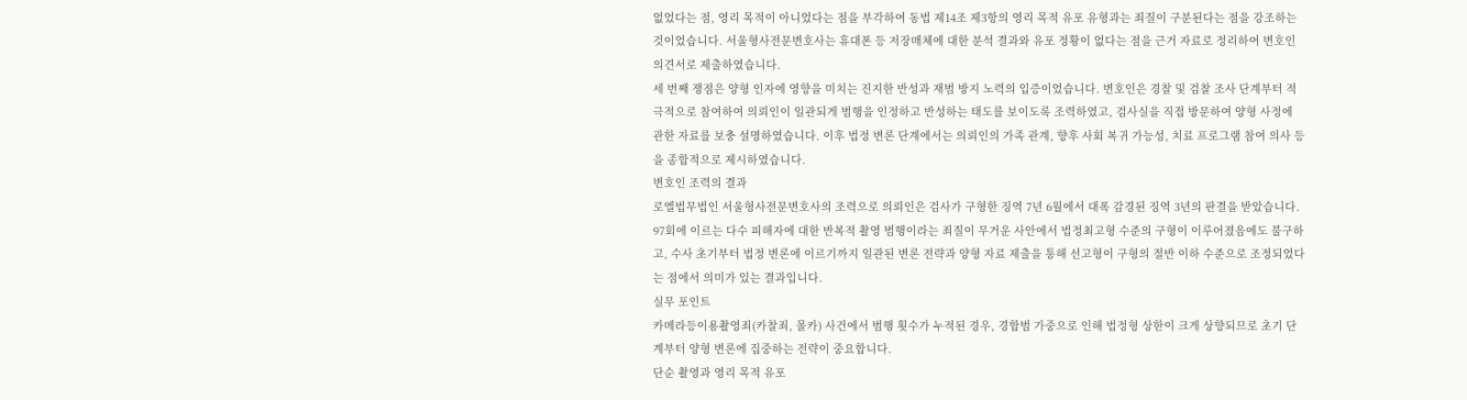없었다는 점, 영리 목적이 아니었다는 점을 부각하여 동법 제14조 제3항의 영리 목적 유포 유형과는 죄질이 구분된다는 점을 강조하는 것이었습니다. 서울형사전문변호사는 휴대폰 등 저장매체에 대한 분석 결과와 유포 정황이 없다는 점을 근거 자료로 정리하여 변호인의견서로 제출하였습니다.
세 번째 쟁점은 양형 인자에 영향을 미치는 진지한 반성과 재범 방지 노력의 입증이었습니다. 변호인은 경찰 및 검찰 조사 단계부터 적극적으로 참여하여 의뢰인이 일관되게 범행을 인정하고 반성하는 태도를 보이도록 조력하였고, 검사실을 직접 방문하여 양형 사정에 관한 자료를 보충 설명하였습니다. 이후 법정 변론 단계에서는 의뢰인의 가족 관계, 향후 사회 복귀 가능성, 치료 프로그램 참여 의사 등을 종합적으로 제시하였습니다.
변호인 조력의 결과
로엘법무법인 서울형사전문변호사의 조력으로 의뢰인은 검사가 구형한 징역 7년 6월에서 대폭 감경된 징역 3년의 판결을 받았습니다. 97회에 이르는 다수 피해자에 대한 반복적 촬영 범행이라는 죄질이 무거운 사안에서 법정최고형 수준의 구형이 이루어졌음에도 불구하고, 수사 초기부터 법정 변론에 이르기까지 일관된 변론 전략과 양형 자료 제출을 통해 선고형이 구형의 절반 이하 수준으로 조정되었다는 점에서 의미가 있는 결과입니다.
실무 포인트
카메라등이용촬영죄(카찰죄, 몰카) 사건에서 범행 횟수가 누적된 경우, 경합범 가중으로 인해 법정형 상한이 크게 상향되므로 초기 단계부터 양형 변론에 집중하는 전략이 중요합니다.
단순 촬영과 영리 목적 유포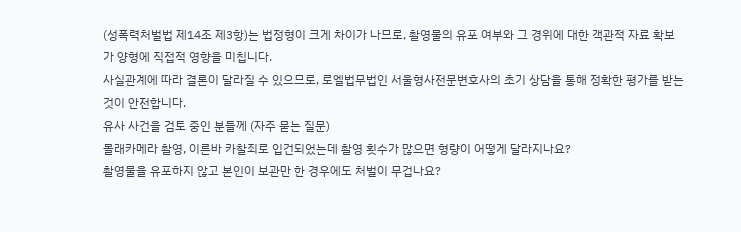(성폭력처벌법 제14조 제3항)는 법정형이 크게 차이가 나므로, 촬영물의 유포 여부와 그 경위에 대한 객관적 자료 확보가 양형에 직접적 영향을 미칩니다.
사실관계에 따라 결론이 달라질 수 있으므로, 로엘법무법인 서울형사전문변호사의 초기 상담을 통해 정확한 평가를 받는 것이 안전합니다.
유사 사건을 검토 중인 분들께 (자주 묻는 질문)
몰래카메라 촬영, 이른바 카찰죄로 입건되었는데 촬영 횟수가 많으면 형량이 어떻게 달라지나요?
촬영물을 유포하지 않고 본인이 보관만 한 경우에도 처벌이 무겁나요?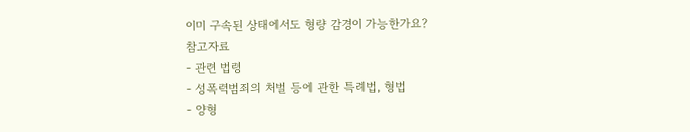이미 구속된 상태에서도 형량 감경이 가능한가요?
참고자료
- 관련 법령
- 성폭력범죄의 처벌 등에 관한 특례법, 형법
- 양형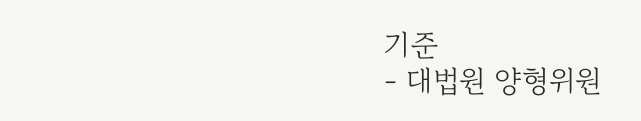기준
- 대법원 양형위원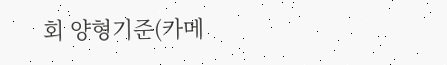회 양형기준(카메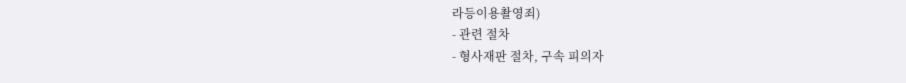라등이용촬영죄)
- 관련 절차
- 형사재판 절차, 구속 피의자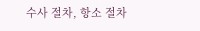수사 절차, 항소 절차